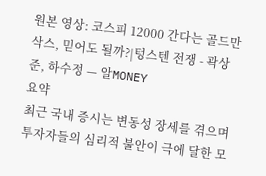원본 영상: 코스피 12000 간다는 골드만삭스, 믿어도 될까?|텅스텐 전쟁 - 곽상준, 하수정 — 알MONEY
요약
최근 국내 증시는 변동성 장세를 겪으며 투자자들의 심리적 불안이 극에 달한 모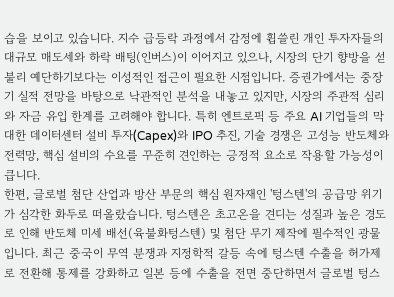습을 보이고 있습니다. 지수 급등락 과정에서 감정에 휩쓸린 개인 투자자들의 대규모 매도세와 하락 배팅(인버스)이 이어지고 있으나, 시장의 단기 향방을 섣불리 예단하기보다는 이성적인 접근이 필요한 시점입니다. 증권가에서는 중장기 실적 전망을 바탕으로 낙관적인 분석을 내놓고 있지만, 시장의 주관적 심리와 자금 유입 한계를 고려해야 합니다. 특히 엔트로픽 등 주요 AI 기업들의 막대한 데이터센터 설비 투자(Capex)와 IPO 추진, 기술 경쟁은 고성능 반도체와 전력망, 핵심 설비의 수요를 꾸준히 견인하는 긍정적 요소로 작용할 가능성이 큽니다.
한편, 글로벌 첨단 산업과 방산 부문의 핵심 원자재인 '텅스텐'의 공급망 위기가 심각한 화두로 떠올랐습니다. 텅스텐은 초고온을 견디는 성질과 높은 경도로 인해 반도체 미세 배선(육불화텅스텐) 및 첨단 무기 제작에 필수적인 광물입니다. 최근 중국이 무역 분쟁과 지정학적 갈등 속에 텅스텐 수출을 허가제로 전환해 통제를 강화하고 일본 등에 수출을 전면 중단하면서 글로벌 텅스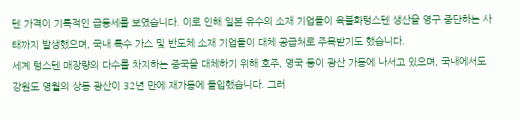텐 가격이 기록적인 급등세를 보였습니다. 이로 인해 일본 유수의 소재 기업들이 육불화텅스텐 생산을 영구 중단하는 사태까지 발생했으며, 국내 특수 가스 및 반도체 소재 기업들이 대체 공급처로 주목받기도 했습니다.
세계 텅스텐 매장량의 다수를 차지하는 중국을 대체하기 위해 호주, 영국 등이 광산 가동에 나서고 있으며, 국내에서도 강원도 영월의 상동 광산이 32년 만에 재가동에 돌입했습니다. 그러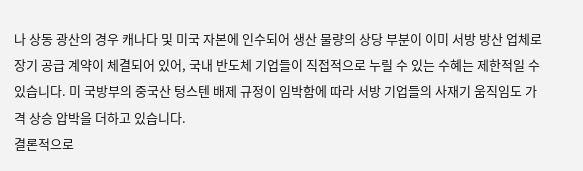나 상동 광산의 경우 캐나다 및 미국 자본에 인수되어 생산 물량의 상당 부분이 이미 서방 방산 업체로 장기 공급 계약이 체결되어 있어, 국내 반도체 기업들이 직접적으로 누릴 수 있는 수혜는 제한적일 수 있습니다. 미 국방부의 중국산 텅스텐 배제 규정이 임박함에 따라 서방 기업들의 사재기 움직임도 가격 상승 압박을 더하고 있습니다.
결론적으로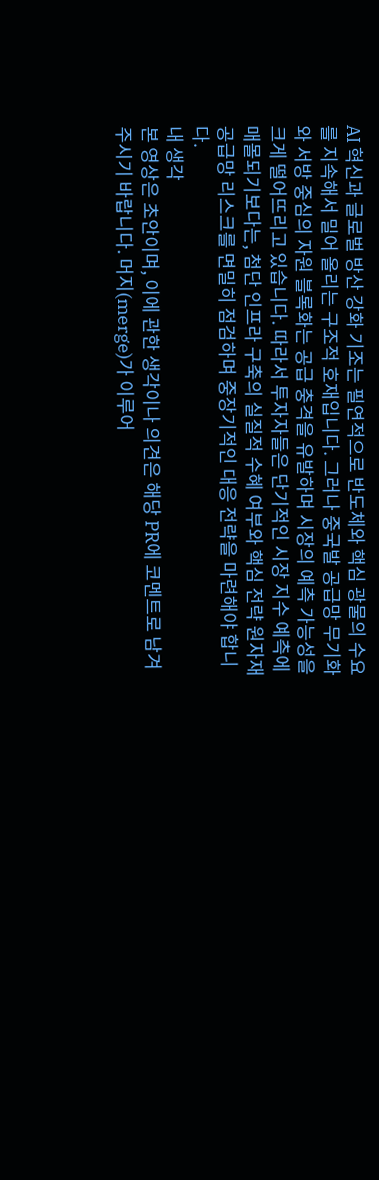AI 혁신과 글로벌 방산 강화 기조는 필연적으로 반도체와 핵심 광물의 수요를 지속해서 밀어 올리는 구조적 호재입니다. 그러나 중국발 공급망 무기화와 서방 중심의 자원 블록화는 공급 충격을 유발하며 시장의 예측 가능성을 크게 떨어뜨리고 있습니다. 따라서 투자자들은 단기적인 시장 지수 예측에 매몰되기보다는, 첨단 인프라 구축의 실질적 수혜 여부와 핵심 전략 원자재 공급망 리스크를 면밀히 점검하며 중장기적인 대응 전략을 마련해야 합니다.
내 생각
본 영상은 초안이며, 이에 관한 생각이나 의견은 해당 PR에 코멘트로 남겨 주시기 바랍니다. 머지(merge)가 이루어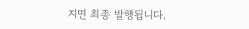지면 최종 발행됩니다.